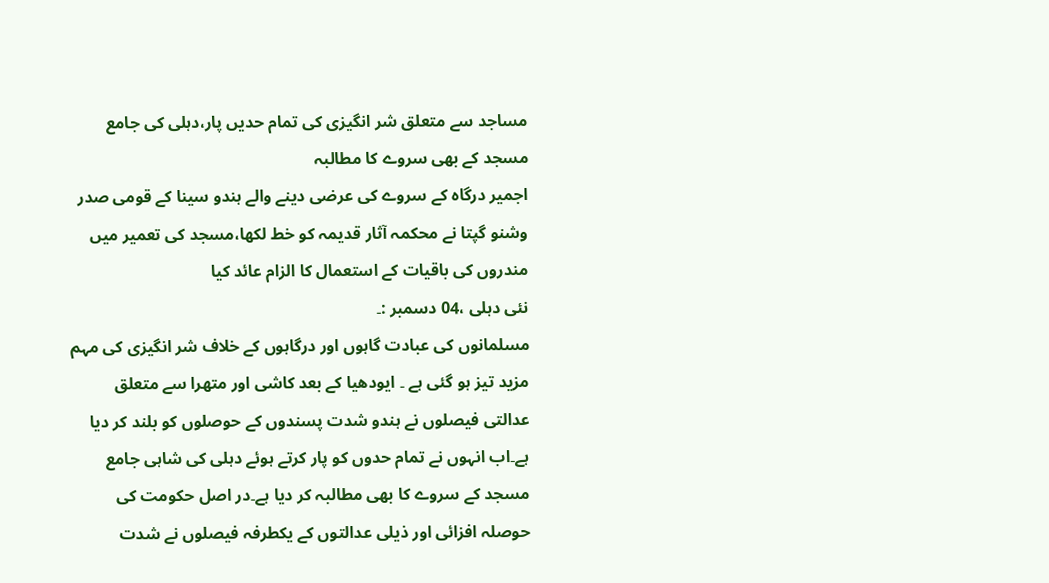مساجد سے متعلق شر انگیزی کی تمام حدیں پار،دہلی کی جامع مسجد کے بھی سروے کا مطالبہ
اجمیر درگاہ کے سروے کی عرضی دینے والے ہندو سینا کے قومی صدر وشنو گپتا نے محکمہ آثار قدیمہ کو خط لکھا،مسجد کی تعمیر میں مندروں کی باقیات کے استعمال کا الزام عائد کیا
نئی دہلی ،04 دسمبر :۔
مسلمانوں کی عبادت گاہوں اور درگاہوں کے خلاف شر انگیزی کی مہم مزید تیز ہو گئی ہے ۔ ایودھیا کے بعد کاشی اور متھرا سے متعلق عدالتی فیصلوں نے ہندو شدت پسندوں کے حوصلوں کو بلند کر دیا ہے۔اب انہوں نے تمام حدوں کو پار کرتے ہوئے دہلی کی شاہی جامع مسجد کے سروے کا بھی مطالبہ کر دیا ہے۔در اصل حکومت کی حوصلہ افزائی اور ذیلی عدالتوں کے یکطرفہ فیصلوں نے شدت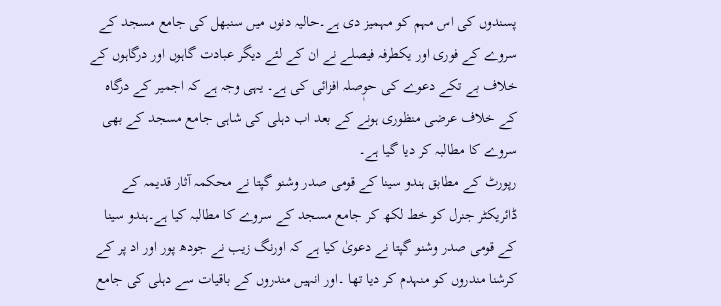پسندوں کی اس مہم کو مہمیز دی ہے۔حالیہ دنوں میں سنبھل کی جامع مسجد کے سروے کے فوری اور یکطرفہ فیصلے نے ان کے لئے دیگر عبادت گاہوں اور درگاہوں کے خلاف بے تکے دعوے کی حوٖصلہ افزائی کی ہے۔ یہی وجہ ہے کہ اجمیر کے درگاہ کے خلاف عرضی منظوری ہونے کے بعد اب دہلی کی شاہی جامع مسجد کے بھی سروے کا مطالبہ کر دیا گیا ہے۔
رپورٹ کے مطابق ہندو سینا کے قومی صدر وشنو گپتا نے محکمہ آثار قدیمہ کے ڈائریکٹر جنرل کو خط لکھ کر جامع مسجد کے سروے کا مطالبہ کیا ہے۔ہندو سینا کے قومی صدر وشنو گپتا نے دعویٰ کیا ہے کہ اورنگ زیب نے جودھ پور اور اد پر کے کرشنا مندروں کو منہدم کر دیا تھا ۔اور انہیں مندروں کے باقیات سے دہلی کی جامع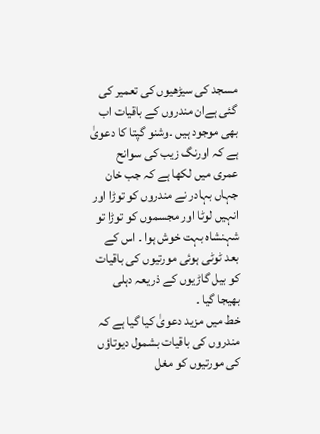مسجد کی سیڑھیوں کی تعمیر کی گئی ہےان مندروں کے باقیات اب بھی موجود ہیں ۔وشنو گپتا کا دعویٰ ہے کہ اورنگ زیب کی سوانح عمری میں لکھا ہے کہ جب خان جہاں بہادر نے مندروں کو توڑا اور انہیں لوٹا اور مجسموں کو توڑا تو شہنشاہ بہت خوش ہوا ۔ اس کے بعد ٹوٹی ہوئی مورتیوں کی باقیات کو بیل گاڑیوں کے ذریعہ دہلی بھیجا گیا ۔
خط میں مزید دعویٰ کیا گیا ہے کہ مندروں کی باقیات بشمول دیوتاؤں کی مورتیوں کو مغل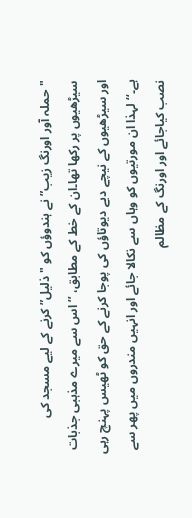"حملہ آور اورنگ زیب” نے ہندوؤں کو "ذلیل” کرنے کے لیے مسجد کی سیڑھیوں پر رکھا تھا۔ان کے خط کے مطابق، ’’اس سے میرے مذہبی جذبات اور سیڑھیوں کے نیچے دبے دیوتاؤں کی پوجا کرنے کے حق کو ٹھیس پہنچ رہی ہے۔‘‘لہذا ان مورتیوں کو وہاں سے نکالا جائے اور انہیں مندروں میں پھر سے نصب کیاجائے اور اورنگ کے مظالم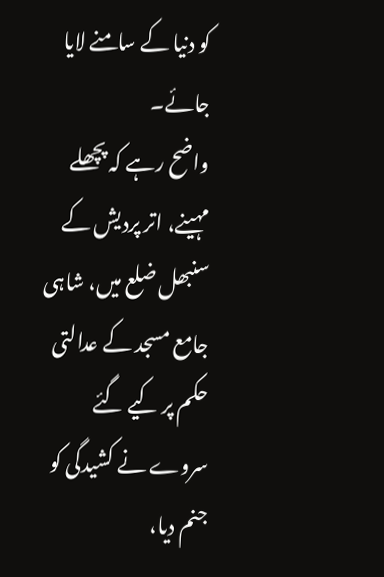کو دنیا کے سامنے لایا جائے۔
واضح رہے کہ پچھلے مہینے، اتر پردیش کے سنبھل ضلع میں، شاہی جامع مسجد کے عدالتی حکم پر کیے گئے سروے نے کشیدگی کو جنم دیا،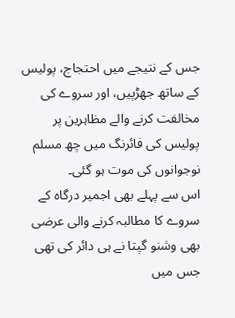جس کے نتیجے میں احتجاج، پولیس کے ساتھ جھڑپیں، اور سروے کی مخالفت کرنے والے مظاہرین پر پولیس کی فائرنگ میں چھ مسلم نوجوانوں کی موت ہو گئی۔
اس سے پہلے بھی اجمیر درگاہ کے سروے کا مطالبہ کرنے والی عرضی بھی وشنو گپتا نے ہی دائر کی تھی جس میں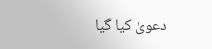دعویٰ کیا گیا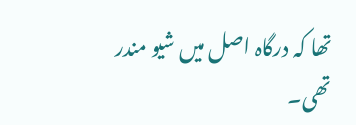تھا کہ درگاہ اصل میں شیو مندر تھی۔